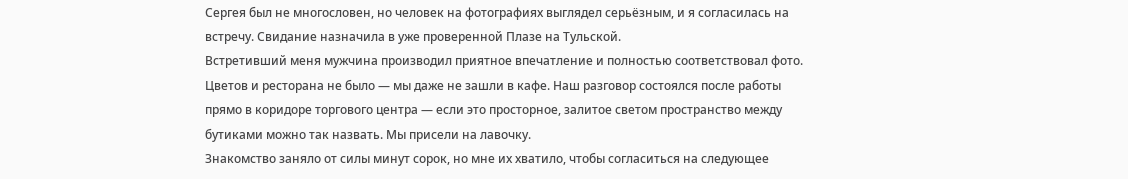Сергея был не многословен, но человек на фотографиях выглядел серьёзным, и я согласилась на встречу. Свидание назначила в уже проверенной Плазе на Тульской.
Встретивший меня мужчина производил приятное впечатление и полностью соответствовал фото. Цветов и ресторана не было — мы даже не зашли в кафе. Наш разговор состоялся после работы прямо в коридоре торгового центра — если это просторное, залитое светом пространство между бутиками можно так назвать. Мы присели на лавочку.
Знакомство заняло от силы минут сорок, но мне их хватило, чтобы согласиться на следующее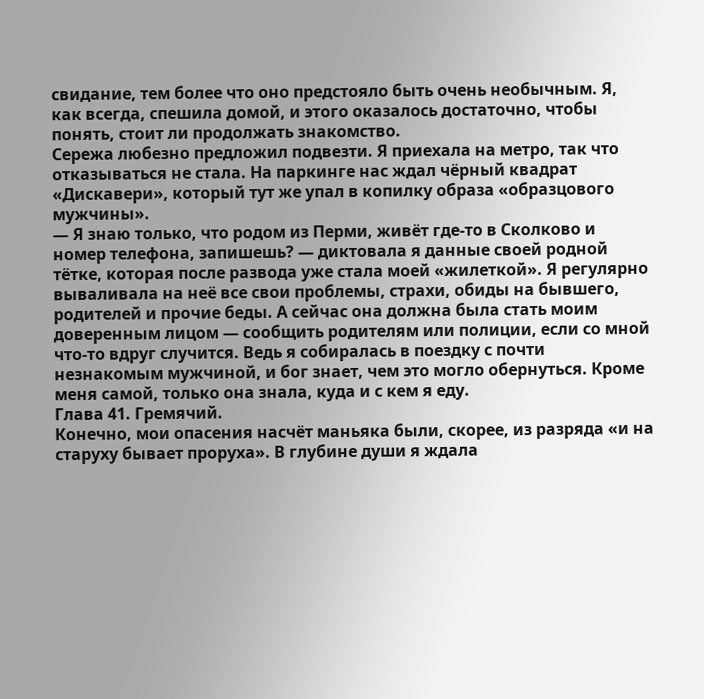свидание, тем более что оно предстояло быть очень необычным. Я, как всегда, спешила домой, и этого оказалось достаточно, чтобы понять, стоит ли продолжать знакомство.
Сережа любезно предложил подвезти. Я приехала на метро, так что отказываться не стала. На паркинге нас ждал чёрный квадрат «Дискавери», который тут же упал в копилку образа «образцового мужчины».
— Я знаю только, что родом из Перми, живёт где-то в Сколково и номер телефона, запишешь? — диктовала я данные своей родной тётке, которая после развода уже стала моей «жилеткой». Я регулярно вываливала на неё все свои проблемы, страхи, обиды на бывшего, родителей и прочие беды. А сейчас она должна была стать моим доверенным лицом — сообщить родителям или полиции, если со мной что-то вдруг случится. Ведь я собиралась в поездку с почти незнакомым мужчиной, и бог знает, чем это могло обернуться. Кроме меня самой, только она знала, куда и с кем я еду.
Глава 41. Гремячий.
Конечно, мои опасения насчёт маньяка были, скорее, из разряда «и на старуху бывает проруха». В глубине души я ждала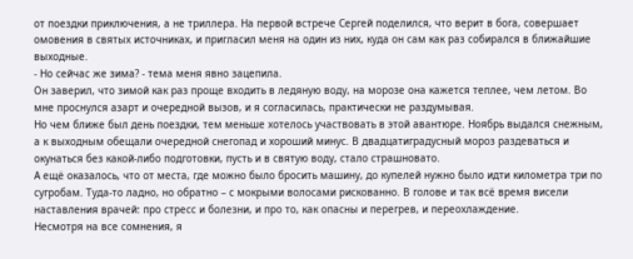от поездки приключения, а не триллера. На первой встрече Сергей поделился, что верит в бога, совершает омовения в святых источниках, и пригласил меня на один из них, куда он сам как раз собирался в ближайшие выходные.
- Но сейчас же зима? - тема меня явно зацепила.
Он заверил, что зимой как раз проще входить в ледяную воду, на морозе она кажется теплее, чем летом. Во мне проснулся азарт и очередной вызов, и я согласилась, практически не раздумывая.
Но чем ближе был день поездки, тем меньше хотелось участвовать в этой авантюре. Ноябрь выдался снежным, а к выходным обещали очередной снегопад и хороший минус. В двадцатиградусный мороз раздеваться и окунаться без какой-либо подготовки, пусть и в святую воду, стало страшновато.
А ещё оказалось, что от места, где можно было бросить машину, до купелей нужно было идти километра три по сугробам. Туда-то ладно, но обратно – с мокрыми волосами рискованно. В голове и так всё время висели наставления врачей: про стресс и болезни, и про то, как опасны и перегрев, и переохлаждение.
Несмотря на все сомнения, я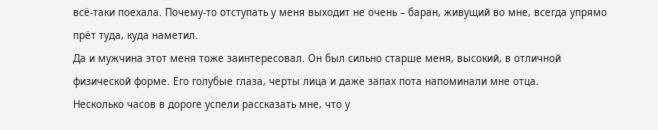всё-таки поехала. Почему-то отступать у меня выходит не очень – баран, живущий во мне, всегда упрямо прёт туда, куда наметил.
Да и мужчина этот меня тоже заинтересовал. Он был сильно старше меня, высокий, в отличной физической форме. Его голубые глаза, черты лица и даже запах пота напоминали мне отца.
Несколько часов в дороге успели рассказать мне, что у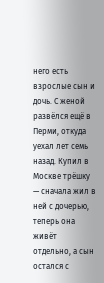него есть взрослые сын и дочь. С женой развёлся ещё в Перми, откуда уехал лет семь назад. Купил в Москве трёшку — сначала жил в ней с дочерью, теперь она живёт отдельно, а сын остался с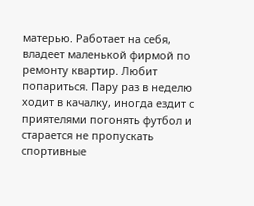матерью. Работает на себя, владеет маленькой фирмой по ремонту квартир. Любит попариться. Пару раз в неделю ходит в качалку, иногда ездит с приятелями погонять футбол и старается не пропускать спортивные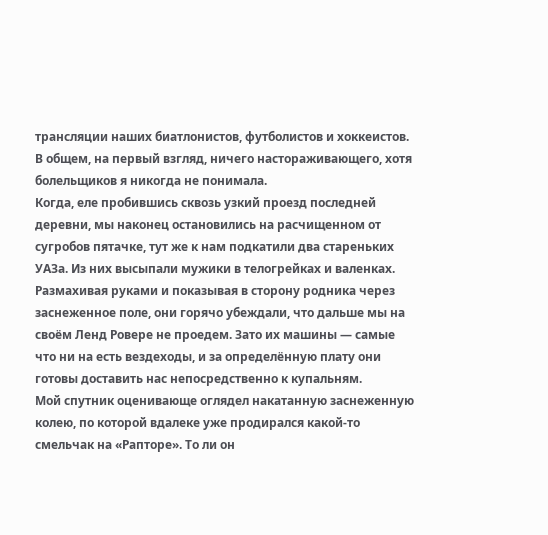трансляции наших биатлонистов, футболистов и хоккеистов. В общем, на первый взгляд, ничего настораживающего, хотя болельщиков я никогда не понимала.
Когда, еле пробившись сквозь узкий проезд последней деревни, мы наконец остановились на расчищенном от сугробов пятачке, тут же к нам подкатили два стареньких УАЗа. Из них высыпали мужики в телогрейках и валенках. Размахивая руками и показывая в сторону родника через заснеженное поле, они горячо убеждали, что дальше мы на своём Ленд Ровере не проедем. Зато их машины — самые что ни на есть вездеходы, и за определённую плату они готовы доставить нас непосредственно к купальням.
Мой спутник оценивающе оглядел накатанную заснеженную колею, по которой вдалеке уже продирался какой-то смельчак на «Рапторе». То ли он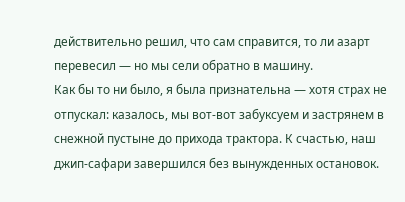действительно решил, что сам справится, то ли азарт перевесил — но мы сели обратно в машину.
Как бы то ни было, я была признательна — хотя страх не отпускал: казалось, мы вот-вот забуксуем и застрянем в снежной пустыне до прихода трактора. К счастью, наш джип-сафари завершился без вынужденных остановок.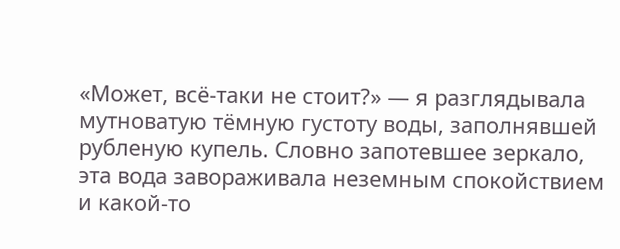«Может, всё-таки не стоит?» — я разглядывала мутноватую тёмную густоту воды, заполнявшей рубленую купель. Словно запотевшее зеркало, эта вода завораживала неземным спокойствием и какой-то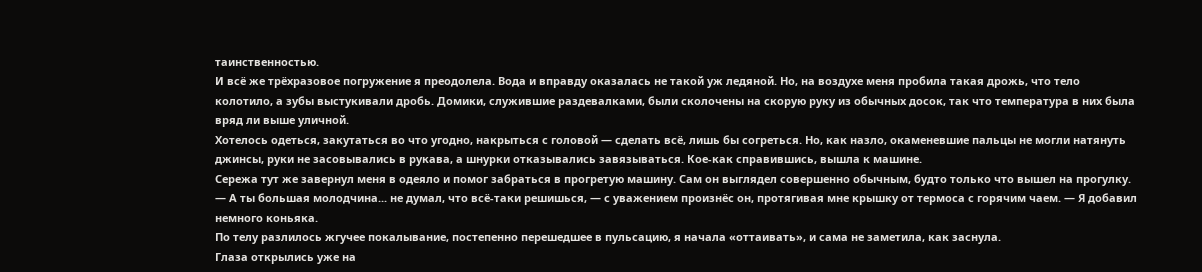таинственностью.
И всё же трёхразовое погружение я преодолела. Вода и вправду оказалась не такой уж ледяной. Но, на воздухе меня пробила такая дрожь, что тело колотило, а зубы выстукивали дробь. Домики, служившие раздевалками, были сколочены на скорую руку из обычных досок, так что температура в них была вряд ли выше уличной.
Хотелось одеться, закутаться во что угодно, накрыться с головой — сделать всё, лишь бы согреться. Но, как назло, окаменевшие пальцы не могли натянуть джинсы, руки не засовывались в рукава, а шнурки отказывались завязываться. Кое-как справившись, вышла к машине.
Сережа тут же завернул меня в одеяло и помог забраться в прогретую машину. Сам он выглядел совершенно обычным, будто только что вышел на прогулку.
— А ты большая молодчина... не думал, что всё-таки решишься, — с уважением произнёс он, протягивая мне крышку от термоса с горячим чаем. — Я добавил немного коньяка.
По телу разлилось жгучее покалывание, постепенно перешедшее в пульсацию, я начала «оттаивать», и сама не заметила, как заснула.
Глаза открылись уже на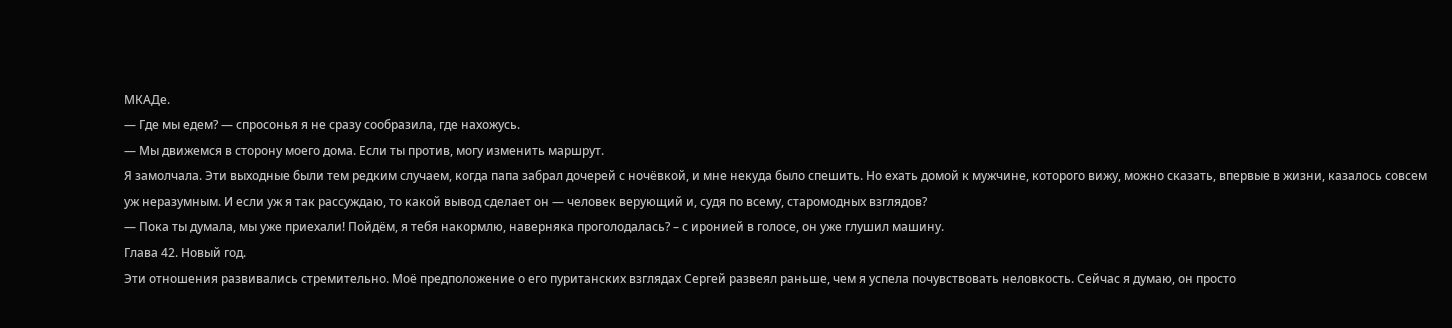МКАДе.
— Где мы едем? — спросонья я не сразу сообразила, где нахожусь.
— Мы движемся в сторону моего дома. Если ты против, могу изменить маршрут.
Я замолчала. Эти выходные были тем редким случаем, когда папа забрал дочерей с ночёвкой, и мне некуда было спешить. Но ехать домой к мужчине, которого вижу, можно сказать, впервые в жизни, казалось совсем уж неразумным. И если уж я так рассуждаю, то какой вывод сделает он — человек верующий и, судя по всему, старомодных взглядов?
— Пока ты думала, мы уже приехали! Пойдём, я тебя накормлю, наверняка проголодалась? – с иронией в голосе, он уже глушил машину.
Глава 42. Новый год.
Эти отношения развивались стремительно. Моё предположение о его пуританских взглядах Сергей развеял раньше, чем я успела почувствовать неловкость. Сейчас я думаю, он просто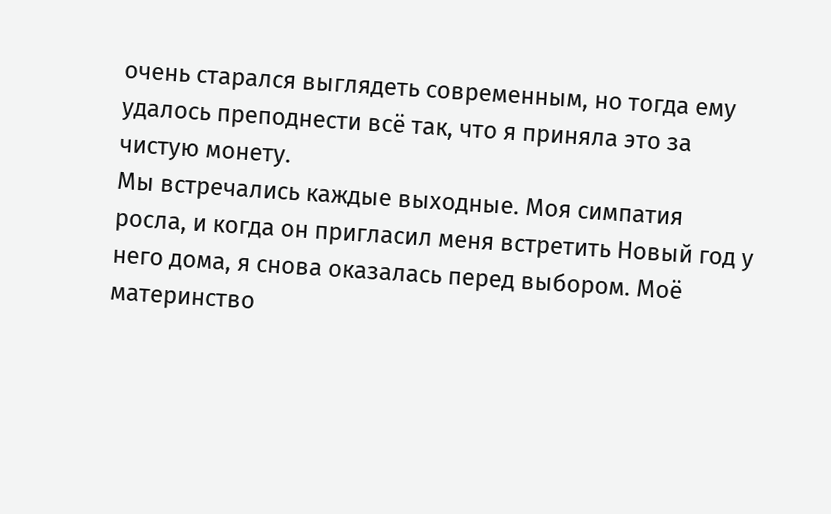очень старался выглядеть современным, но тогда ему удалось преподнести всё так, что я приняла это за чистую монету.
Мы встречались каждые выходные. Моя симпатия росла, и когда он пригласил меня встретить Новый год у него дома, я снова оказалась перед выбором. Моё материнство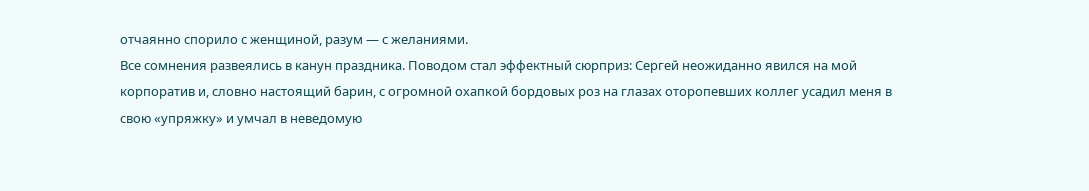отчаянно спорило с женщиной, разум — с желаниями.
Все сомнения развеялись в канун праздника. Поводом стал эффектный сюрприз: Сергей неожиданно явился на мой корпоратив и, словно настоящий барин, с огромной охапкой бордовых роз на глазах оторопевших коллег усадил меня в свою «упряжку» и умчал в неведомую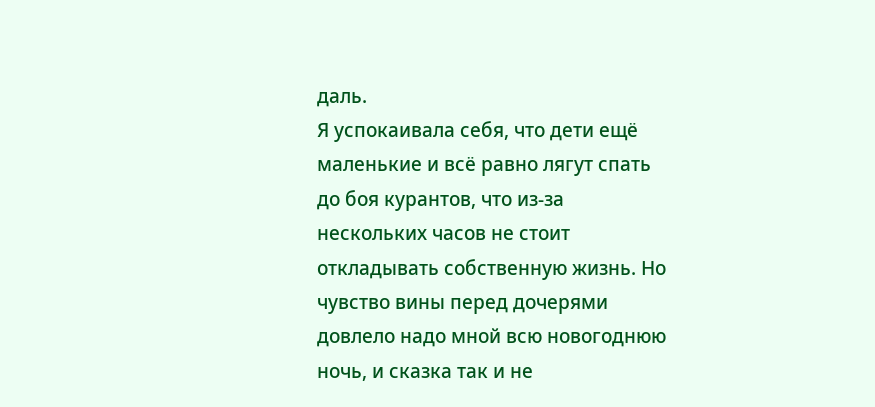даль.
Я успокаивала себя, что дети ещё маленькие и всё равно лягут спать до боя курантов, что из-за нескольких часов не стоит откладывать собственную жизнь. Но чувство вины перед дочерями довлело надо мной всю новогоднюю ночь, и сказка так и не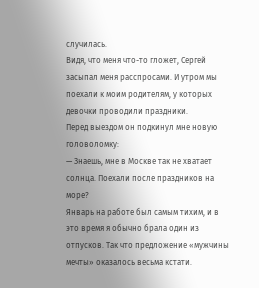случилась.
Видя, что меня что-то гложет, Сергей засыпал меня расспросами. И утром мы поехали к моим родителям, у которых девочки проводили праздники.
Перед выездом он подкинул мне новую головоломку:
— Знаешь, мне в Москве так не хватает солнца. Поехали после праздников на море?
Январь на работе был самым тихим, и в это время я обычно брала один из отпусков. Так что предложение «мужчины мечты» оказалось весьма кстати.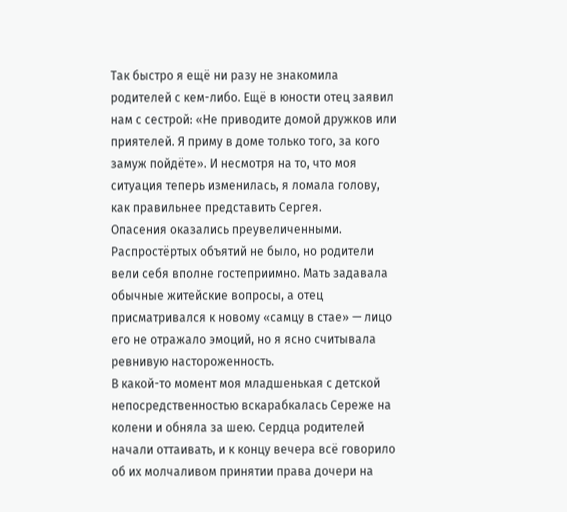Так быстро я ещё ни разу не знакомила родителей с кем-либо. Ещё в юности отец заявил нам с сестрой: «Не приводите домой дружков или приятелей. Я приму в доме только того, за кого замуж пойдёте». И несмотря на то, что моя ситуация теперь изменилась, я ломала голову, как правильнее представить Сергея.
Опасения оказались преувеличенными. Распростёртых объятий не было, но родители вели себя вполне гостеприимно. Мать задавала обычные житейские вопросы, а отец присматривался к новому «самцу в стае» — лицо его не отражало эмоций, но я ясно считывала ревнивую настороженность.
В какой-то момент моя младшенькая с детской непосредственностью вскарабкалась Сереже на колени и обняла за шею. Сердца родителей начали оттаивать, и к концу вечера всё говорило об их молчаливом принятии права дочери на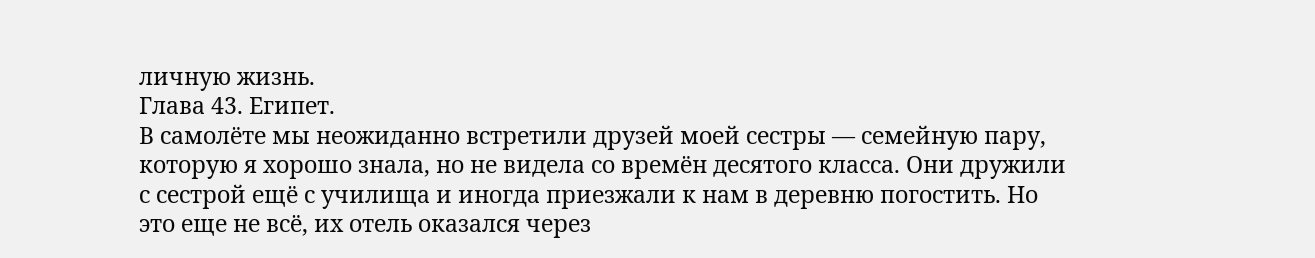личную жизнь.
Глава 43. Египет.
В самолёте мы неожиданно встретили друзей моей сестры — семейную пару, которую я хорошо знала, но не видела со времён десятого класса. Они дружили с сестрой ещё с училища и иногда приезжали к нам в деревню погостить. Но это еще не всё, их отель оказался через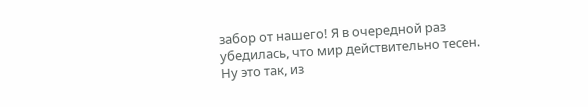забор от нашего! Я в очередной раз убедилась, что мир действительно тесен. Ну это так, из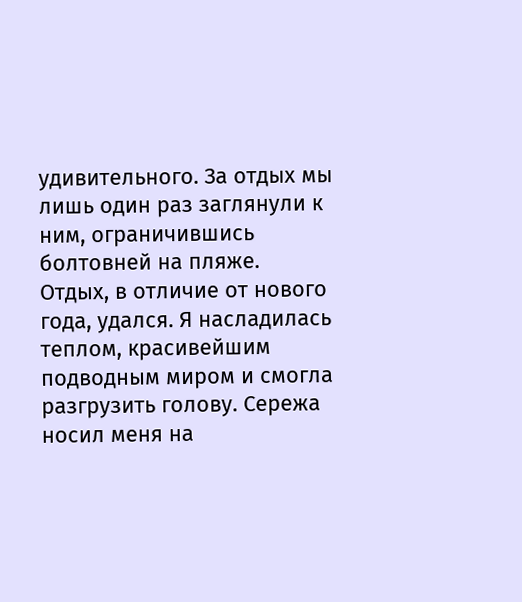удивительного. За отдых мы лишь один раз заглянули к ним, ограничившись болтовней на пляже.
Отдых, в отличие от нового года, удался. Я насладилась теплом, красивейшим подводным миром и смогла разгрузить голову. Сережа носил меня на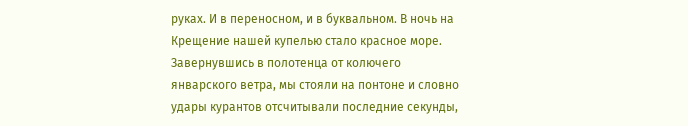руках. И в переносном, и в буквальном. В ночь на Крещение нашей купелью стало красное море.
Завернувшись в полотенца от колючего январского ветра, мы стояли на понтоне и словно удары курантов отсчитывали последние секунды,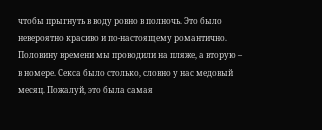чтобы прыгнуть в воду ровно в полночь. Это было невероятно красиво и по-настоящему романтично.
Половину времени мы проводили на пляже, а вторую – в номере. Секса было столько, словно у нас медовый месяц. Пожалуй, это была самая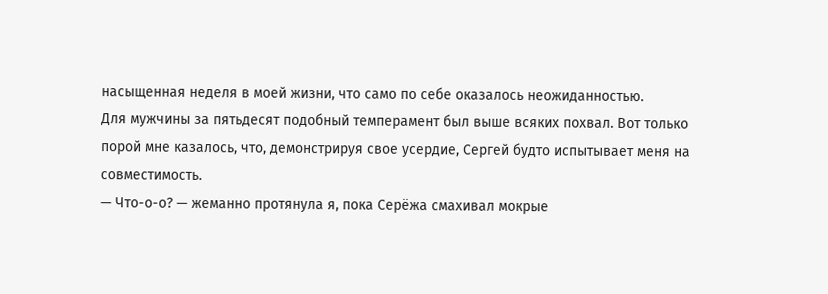насыщенная неделя в моей жизни, что само по себе оказалось неожиданностью.
Для мужчины за пятьдесят подобный темперамент был выше всяких похвал. Вот только порой мне казалось, что, демонстрируя свое усердие, Сергей будто испытывает меня на совместимость.
— Что-о-о? — жеманно протянула я, пока Серёжа смахивал мокрые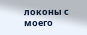локоны с моего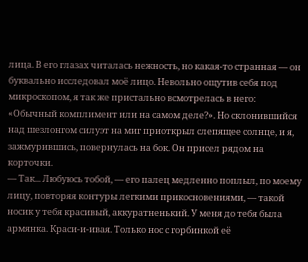лица. В его глазах читалась нежность, но какая-то странная — он буквально исследовал моё лицо. Невольно ощутив себя под микроскопом, я так же пристально всмотрелась в него: «Обычный комплимент или на самом деле?». Но склонившийся над шезлонгом силуэт на миг приоткрыл слепящее солнце, и я, зажмурившись, повернулась на бок. Он присел рядом на корточки.
— Так... Любуюсь тобой, — его палец медленно поплыл, по моему лицу, повторяя контуры легкими прикосновениями, — такой носик у тебя красивый, аккуратненький. У меня до тебя была армянка. Краси-и-ивая. Только нос с горбинкой её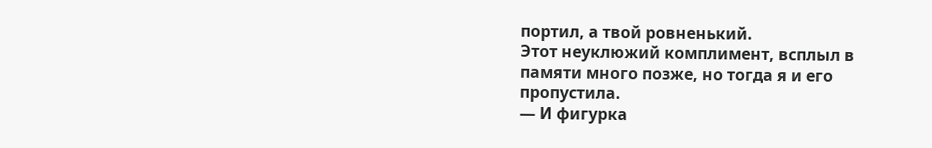портил, а твой ровненький.
Этот неуклюжий комплимент, всплыл в памяти много позже, но тогда я и его пропустила.
— И фигурка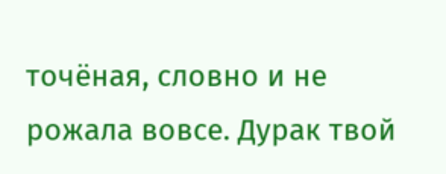точёная, словно и не рожала вовсе. Дурак твой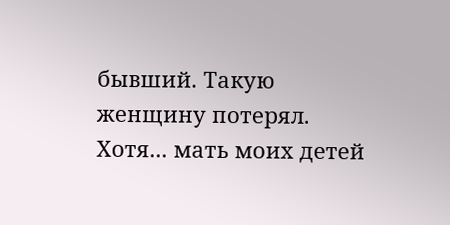бывший. Такую женщину потерял. Хотя... мать моих детей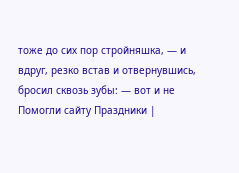тоже до сих пор стройняшка, — и вдруг, резко встав и отвернувшись, бросил сквозь зубы: — вот и не
Помогли сайту Праздники |